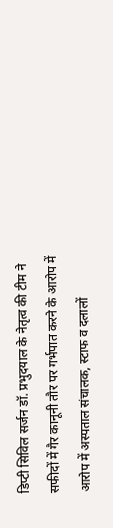डिप्टी सिविल सर्जन डॉ. प्रभुदयाल के नेतृत्व की टीम ने सफीदों में गैर कानूनी तौर पर गर्भपात करने के आरोप में आरोप में अस्पताल संचालक, स्टाफ व दलालों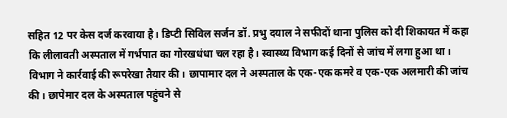सहित 12 पर केस दर्ज करवाया है। डिप्टी सिविल सर्जन डॉ. प्रभु दयाल ने सफीदों थाना पुलिस को दी शिकायत में कहा कि लीलावती अस्पताल में गर्भपात का गोरखधंधा चल रहा है। स्वास्थ्य विभाग कई दिनों से जांच में लगा हुआ था।
विभाग ने कार्रवाई की रूपरेखा तैयार की। छापामार दल ने अस्पताल के एक-एक कमरे व एक-एक अलमारी की जांच की। छापेमार दल के अस्पताल पहुंचने से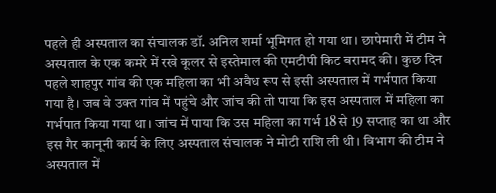पहले ही अस्पताल का संचालक डॉ. अनिल शर्मा भूमिगत हो गया था। छापेमारी में टीम ने अस्पताल के एक कमरे में रखे कूलर से इस्तेमाल की एमटीपी किट बरामद की। कुछ दिन पहले शाहपुर गांव की एक महिला का भी अवैध रूप से इसी अस्पताल में गर्भपात किया गया है। जब वे उक्त गांव में पहुंचे और जांच की तो पाया कि इस अस्पताल में महिला का गर्भपात किया गया था। जांच में पाया कि उस महिला का गर्भ 18 से 19 सप्ताह का था और इस गैर कानूनी कार्य के लिए अस्पताल संचालक ने मोटी राशि ली थी। विभाग की टीम ने अस्पताल में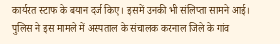कार्यरत स्टाफ के बयान दर्ज किए। इसमें उनकी भी संलिप्ता सामने आई। पुलिस ने इस मामले में अस्पताल के संचालक करनाल जिले के गांव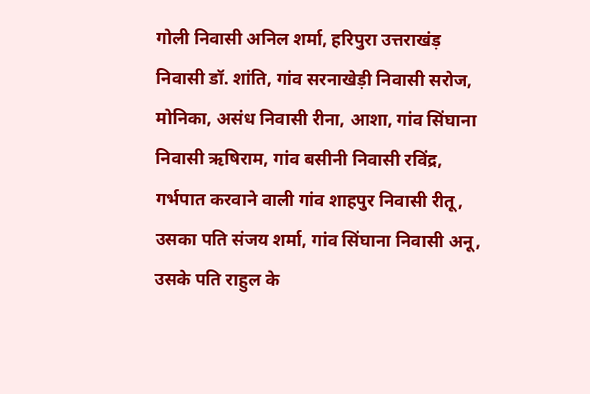गोली निवासी अनिल शर्मा, हरिपुरा उत्तराखंड़ निवासी डॉ. शांति, गांव सरनाखेड़ी निवासी सरोज, मोनिका, असंध निवासी रीना, आशा, गांव सिंघाना निवासी ऋषिराम, गांव बसीनी निवासी रविंद्र, गर्भपात करवाने वाली गांव शाहपुर निवासी रीतू, उसका पति संजय शर्मा, गांव सिंघाना निवासी अनू, उसके पति राहुल के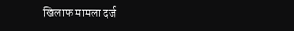खिलाफ मामला दर्ज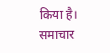किया है। समाचार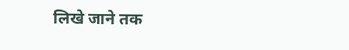लिखे जाने तक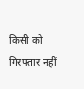किसी को गिरफ्तार नहीं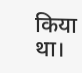किया था।